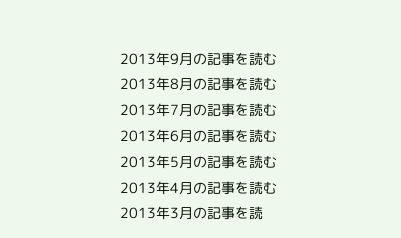2013年9月の記事を読む
2013年8月の記事を読む
2013年7月の記事を読む
2013年6月の記事を読む
2013年5月の記事を読む
2013年4月の記事を読む
2013年3月の記事を読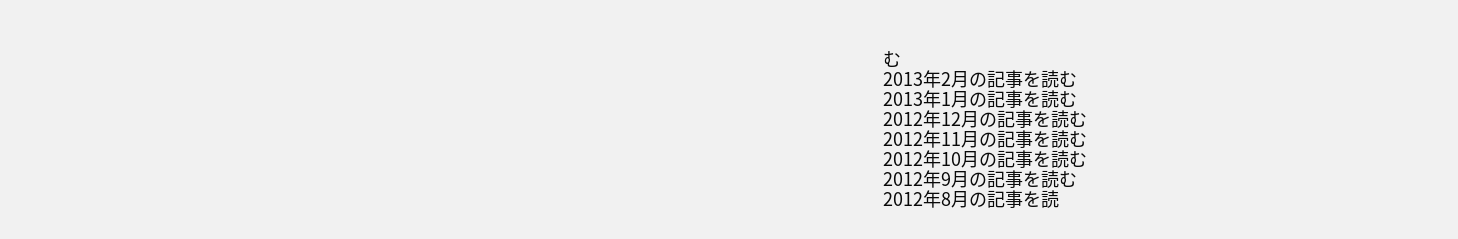む
2013年2月の記事を読む
2013年1月の記事を読む
2012年12月の記事を読む
2012年11月の記事を読む
2012年10月の記事を読む
2012年9月の記事を読む
2012年8月の記事を読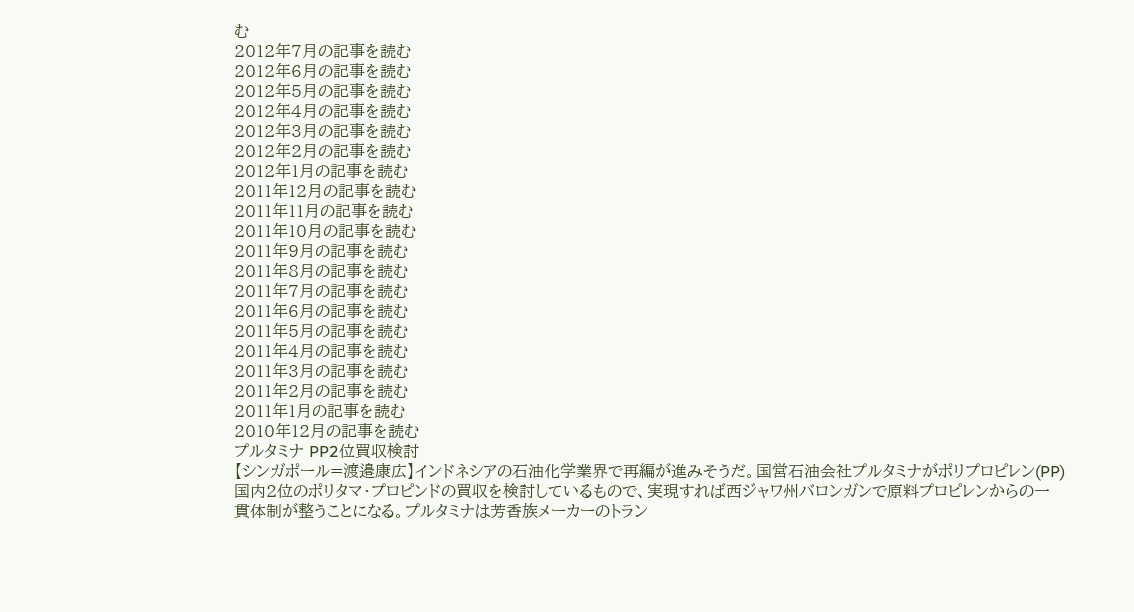む
2012年7月の記事を読む
2012年6月の記事を読む
2012年5月の記事を読む
2012年4月の記事を読む
2012年3月の記事を読む
2012年2月の記事を読む
2012年1月の記事を読む
2011年12月の記事を読む
2011年11月の記事を読む
2011年10月の記事を読む
2011年9月の記事を読む
2011年8月の記事を読む
2011年7月の記事を読む
2011年6月の記事を読む
2011年5月の記事を読む
2011年4月の記事を読む
2011年3月の記事を読む
2011年2月の記事を読む
2011年1月の記事を読む
2010年12月の記事を読む
プルタミナ PP2位買収検討
【シンガポール=渡邉康広】インドネシアの石油化学業界で再編が進みそうだ。国営石油会社プルタミナがポリプロピレン(PP)国内2位のポリタマ・プロピンドの買収を検討しているもので、実現すれば西ジャワ州バロンガンで原料プロピレンからの一貫体制が整うことになる。プルタミナは芳香族メーカーのトラン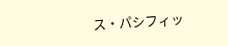ス・パシフィッ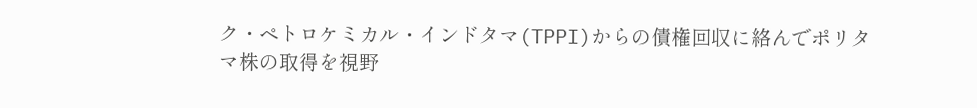ク・ペトロケミカル・インドタマ(TPPI)からの債権回収に絡んでポリタマ株の取得を視野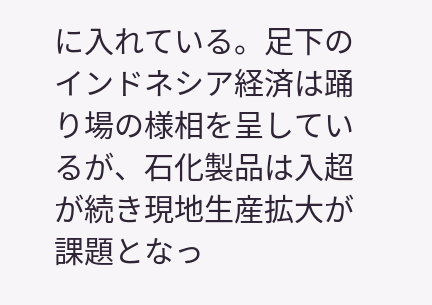に入れている。足下のインドネシア経済は踊り場の様相を呈しているが、石化製品は入超が続き現地生産拡大が課題となっ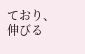ており、伸びる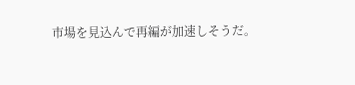市場を見込んで再編が加速しそうだ。